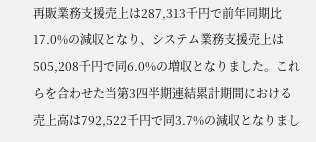再販業務支援売上は287,313千円で前年同期比17.0%の減収となり、システム業務支援売上は505,208千円で同6.0%の増収となりました。これらを合わせた当第3四半期連結累計期間における売上高は792,522千円で同3.7%の減収となりまし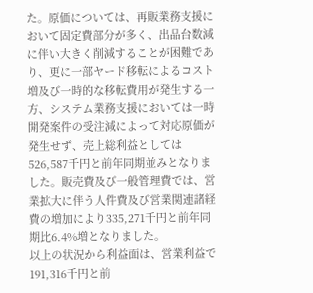た。原価については、再販業務支援において固定費部分が多く、出品台数減に伴い大きく削減することが困難であり、更に一部ヤード移転によるコスト増及び一時的な移転費用が発生する一方、システム業務支援においては一時開発案件の受注減によって対応原価が発生せず、売上総利益としては526,587千円と前年同期並みとなりました。販売費及び一般管理費では、営業拡大に伴う人件費及び営業関連諸経費の増加により335,271千円と前年同期比6.4%増となりました。
以上の状況から利益面は、営業利益で191,316千円と前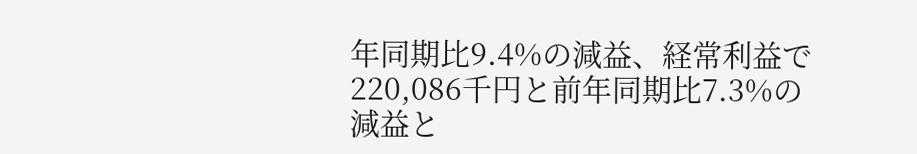年同期比9.4%の減益、経常利益で220,086千円と前年同期比7.3%の減益と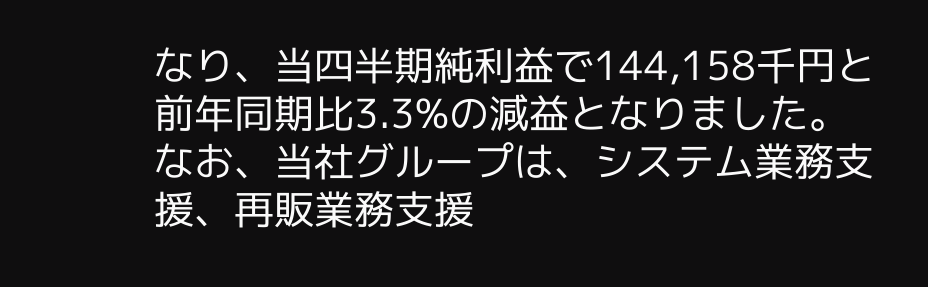なり、当四半期純利益で144,158千円と前年同期比3.3%の減益となりました。
なお、当社グループは、システム業務支援、再販業務支援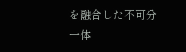を融合した不可分一体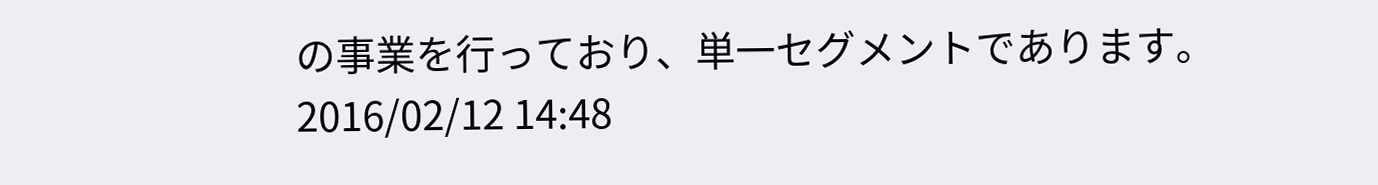の事業を行っており、単一セグメントであります。
2016/02/12 14:48